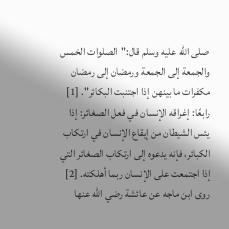صلى الله عليه وسلم قال:"الصلوات الخمس والجمعة إلى الجمعة ورمضان إلى رمضان مكفرات ما بينهن إذا اجتنبت البكائر". [1]
رابعًا: إغراقه الإنسان في فعل الصغائر: إذا يئس الشيطان من إيقاع الإنسان في ارتكاب الكبائر، فإنه يدعوه إلى ارتكاب الصغائر التي إذا اجتمعت على الإنسان ربما أهلكته. [2]
روى ابن ماجه عن عائشة رضي الله عنها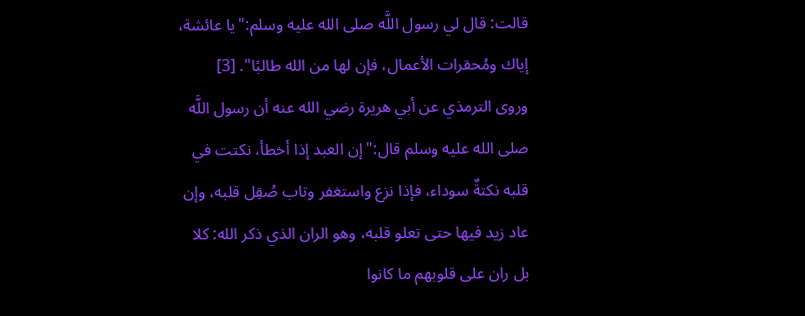قالت: قال لي رسول اللَّه صلى الله عليه وسلم:"يا عائشة، إياك ومُحقرات الأعمال، فإن لها من الله طالبًا". [3]
وروى الترمذي عن أبي هريرة رضي الله عنه أن رسول اللَّه صلى الله عليه وسلم قال:"إن العبد إذا أخطأ، نكتت في قلبه نكتةٌ سوداء، فإذا نزع واستغفر وتاب صُقِل قلبه، وإن عاد زيد فيها حتى تعلو قلبه، وهو الران الذي ذكر الله: كلا بل ران على قلوبهم ما كانوا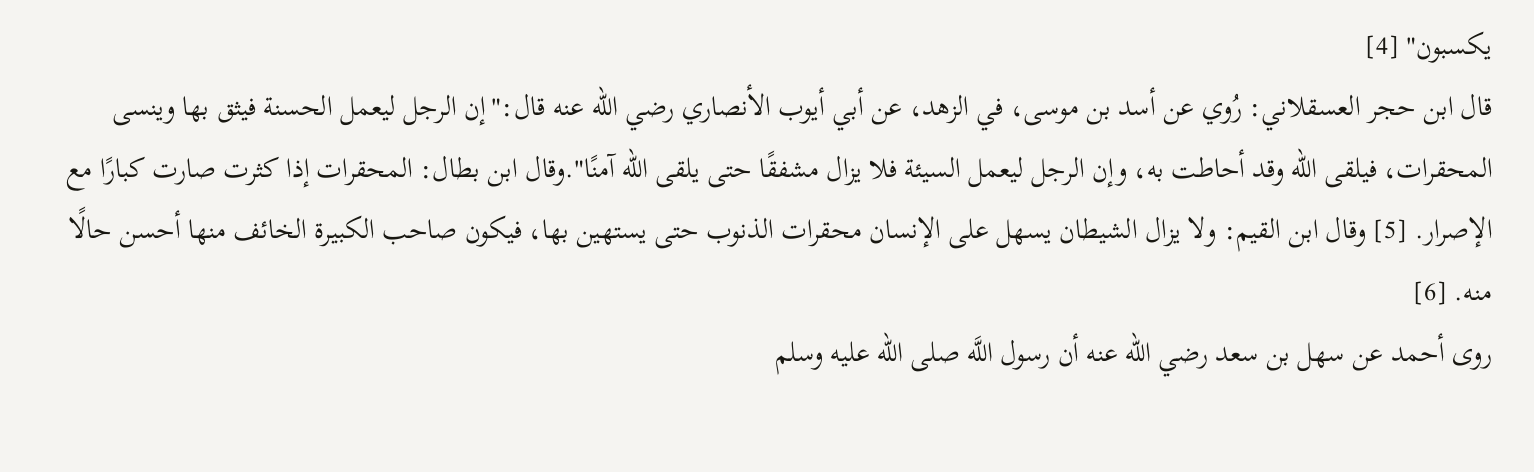يكسبون" [4]
قال ابن حجر العسقلاني: رُوي عن أسد بن موسى، في الزهد، عن أبي أيوب الأنصاري رضي الله عنه قال:"إن الرجل ليعمل الحسنة فيثق بها وينسى المحقرات، فيلقى الله وقد أحاطت به، وإن الرجل ليعمل السيئة فلا يزال مشفقًا حتى يلقى الله آمنًا".وقال ابن بطال: المحقرات إذا كثرت صارت كبارًا مع الإصرار. [5] وقال ابن القيم: ولا يزال الشيطان يسهل على الإنسان محقرات الذنوب حتى يستهين بها، فيكون صاحب الكبيرة الخائف منها أحسن حالًا منه. [6]
روى أحمد عن سهل بن سعد رضي الله عنه أن رسول اللَّه صلى الله عليه وسلم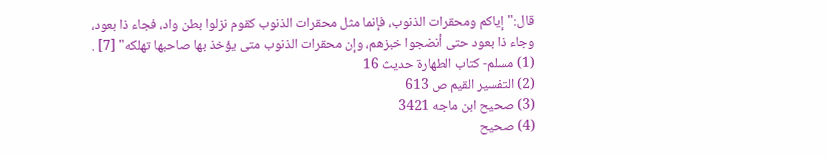قال:"إياكم ومحقرات الذنوب، فإنما مثل محقرات الذنوب كقوم نزلوا بطن واد، فجاء ذا بعود، وجاء ذا بعود حتى أنضجوا خبزهم، وإن محقرات الذنوب متى يؤخذ بها صاحبها تهلكه" [7] .
(1) مسلم- كتاب الطهارة حديث 16
(2) التفسير القيم ص 613
(3) صحيح ابن ماجه 3421
(4) صحيح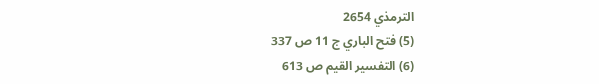الترمذي 2654
(5) فتح الباري ج 11 ص 337
(6) التفسير القيم ص 613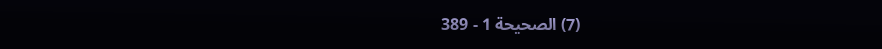(7) الصحيحة 1 - 389